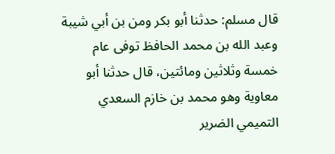قال مسلم: حدثنا أبو بكر ومن بن أبي شيبة وعبد الله بن محمد الحافظ توفى عام خمسة وثلاثين ومائتين، قال حدثنا أبو معاوية وهو محمد بن خازم السعدي التميمي الضرير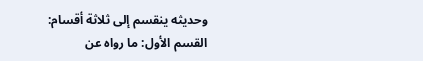وحديثه ينقسم إلى ثلاثة أقسام:
القسم الأول: ما رواه عن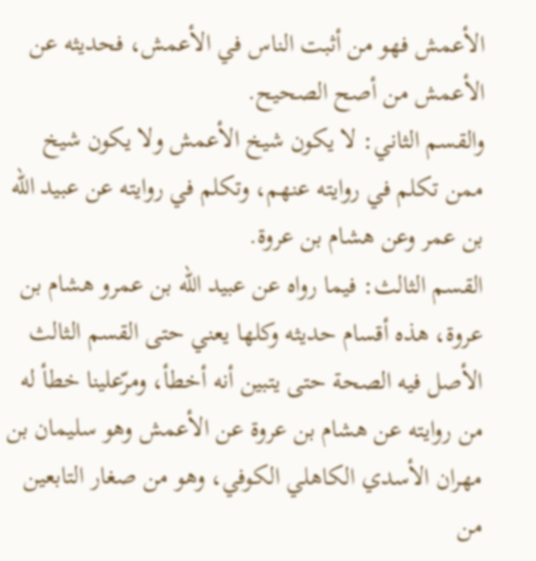الأعمش فهو من أثبت الناس في الأعمش، فحديثه عن الأعمش من أصح الصحيح.
والقسم الثاني: لا يكون شيخ الأعمش ولا يكون شيخ ممن تكلم في روايته عنهم، وتكلم في روايته عن عبيد الله بن عمر وعن هشام بن عروة.
القسم الثالث: فيما رواه عن عبيد الله بن عمرو هشام بن عروة، هذه أقسام حديثه وكلها يعني حتى القسم الثالث الأصل فيه الصحة حتى يتبين أنه أخطأ، ومرّعلينا خطأ له من روايته عن هشام بن عروة عن الأعمش وهو سليمان بن مهران الأسدي الكاهلي الكوفي، وهو من صغار التابعين من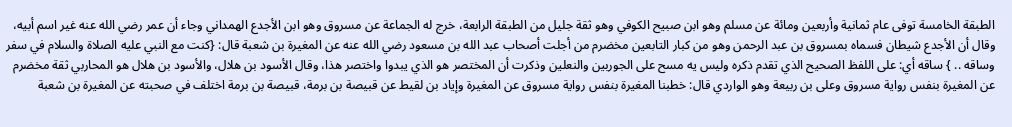الطبقة الخامسة توفى عام ثمانية وأربعين ومائة عن مسلم وهو ابن صبيح الكوفي وهو ثقة جليل من الطبقة الرابعة، خرج له الجماعة عن مسروق وهو ابن الأجدع الهمداني وجاء أن عمر رضي الله عنه غير اسم أبيه، وقال أن الأجدع شيطان فسماه بمسروق بن عبد الرحمن وهو من كبار التابعين مخضرم من أجلت أصحاب عبد الله بن مسعود رضي الله عنه عن المغيرة بن شعبة قال: {كنت مع النبي عليه الصلاة والسلام في سفر وساقه .. } ساقه أي: على اللفظ الصحيح الذي تقدم ذكره وليس يه مسح على الجوربين والنعلين وذكرت أن المختصر هو الذي يبدوا واختصر هذا، وقال الأسود بن هلال، والأسود بن هلال هو المحاربي ثقة مخضرم عن المغيرة بنفس رواية مسروق وعلى بن ربيعة وهو الواردي قال: خطبنا المغيرة بنفس رواية مسروق عن المغيرة وإياد بن لقيط عن قبيصة بن برمة، قبيصة بن برمة اختلف في صحبته عن المغيرة بن شعبة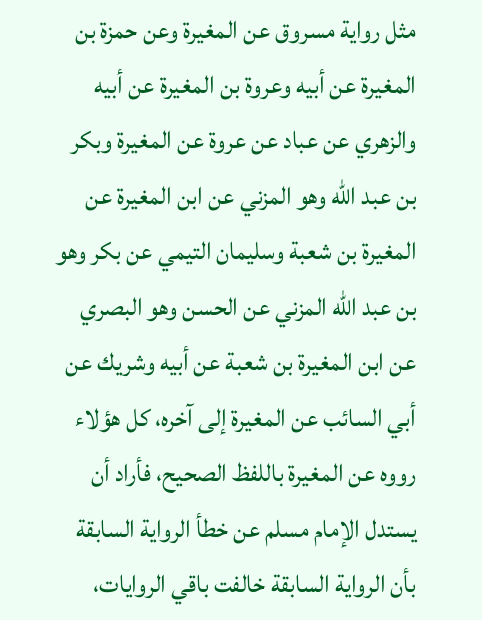مثل رواية مسروق عن المغيرة وعن حمزة بن المغيرة عن أبيه وعروة بن المغيرة عن أبيه والزهري عن عباد عن عروة عن المغيرة وبكر بن عبد الله وهو المزني عن ابن المغيرة عن المغيرة بن شعبة وسليمان التيمي عن بكر وهو بن عبد الله المزني عن الحسن وهو البصري عن ابن المغيرة بن شعبة عن أبيه وشريك عن أبي السائب عن المغيرة إلى آخره، كل هؤلاء رووه عن المغيرة باللفظ الصحيح، فأراد أن يستدل الإمام مسلم عن خطأ الرواية السابقة بأن الرواية السابقة خالفت باقي الروايات،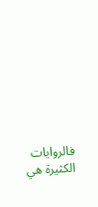فالروايات الكثيرة هي